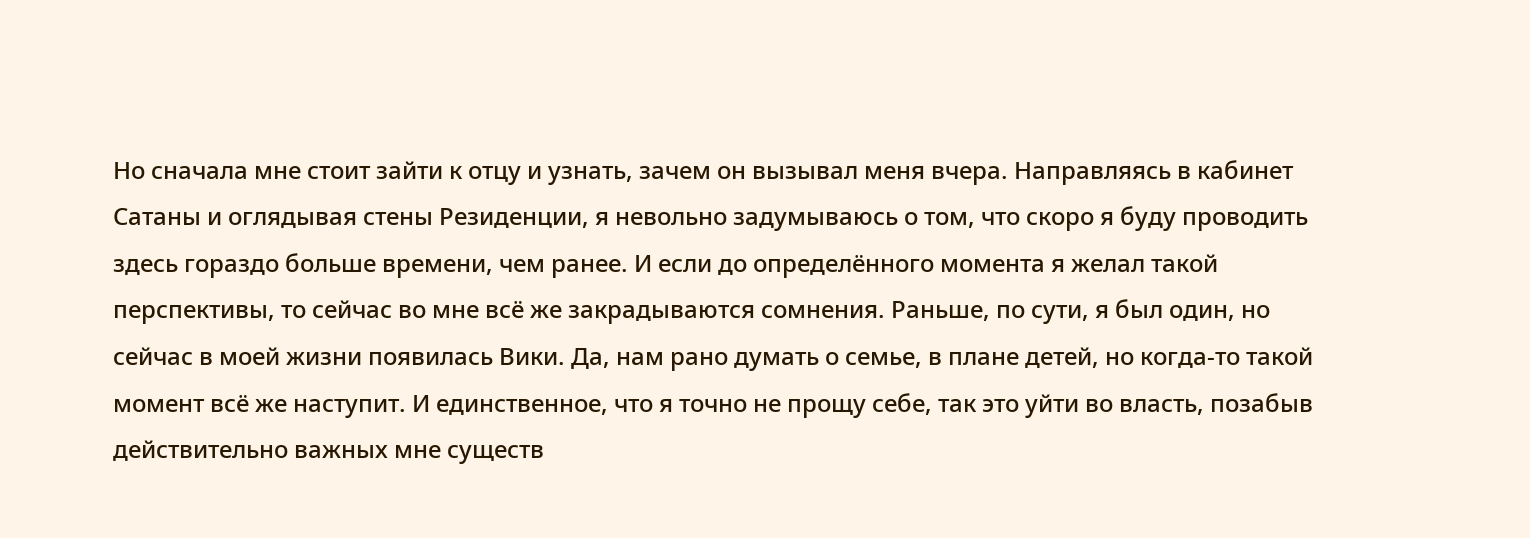Но сначала мне стоит зайти к отцу и узнать, зачем он вызывал меня вчера. Направляясь в кабинет Сатаны и оглядывая стены Резиденции, я невольно задумываюсь о том, что скоро я буду проводить здесь гораздо больше времени, чем ранее. И если до определённого момента я желал такой перспективы, то сейчас во мне всё же закрадываются сомнения. Раньше, по сути, я был один, но сейчас в моей жизни появилась Вики. Да, нам рано думать о семье, в плане детей, но когда-то такой момент всё же наступит. И единственное, что я точно не прощу себе, так это уйти во власть, позабыв действительно важных мне существ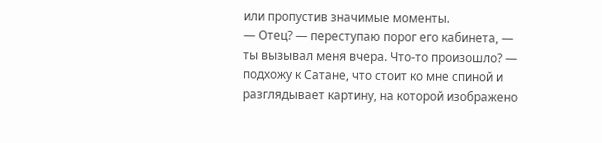или пропустив значимые моменты.
— Отец? — переступаю порог его кабинета, — ты вызывал меня вчера. Что-то произошло? — подхожу к Сатане, что стоит ко мне спиной и разглядывает картину, на которой изображено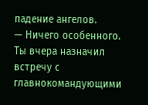падение ангелов.
— Ничего особенного. Ты вчера назначил встречу с главнокомандующими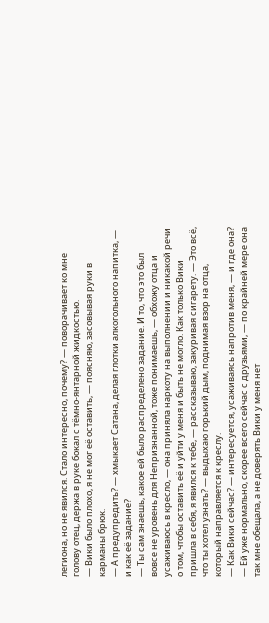легиона, но не явился. Стало интересно, почему? — поворачивает ко мне голову отец, держа в руке бокал с тёмно-янтарной жидкостью.
— Вики было плохо, я не мог её оставить, — поясняю, засовывая руки в карманы брюк.
— А предупредить? — хмыкает Сатана, делая глотки алкогольного напитка, — и как её задание?
— Ты сам знаешь, какое ей было распределено задание. И то, что это был вовсе не уровень для Непризнанной, тоже понимаешь, — обхожу отца и усаживаюсь в кресло, — она приняла наркоту на выполнении и никакой речи о том, чтобы оставить её и уйти у меня и быть не могло. Как только Вики пришла в себя, я явился к тебе, — рассказываю, закуривая сигарету. — Это всё, что ты хотел узнать? — выдыхаю горький дым, поднимая взор на отца, который направляется к креслу.
— Как Вики сейчас? — интересуется, усаживаясь напротив меня, — и где она?
— Ей уже нормально, скорее всего сейчас с друзьями, — по крайней мере она так мне обещала, а не доверять Вики у меня нет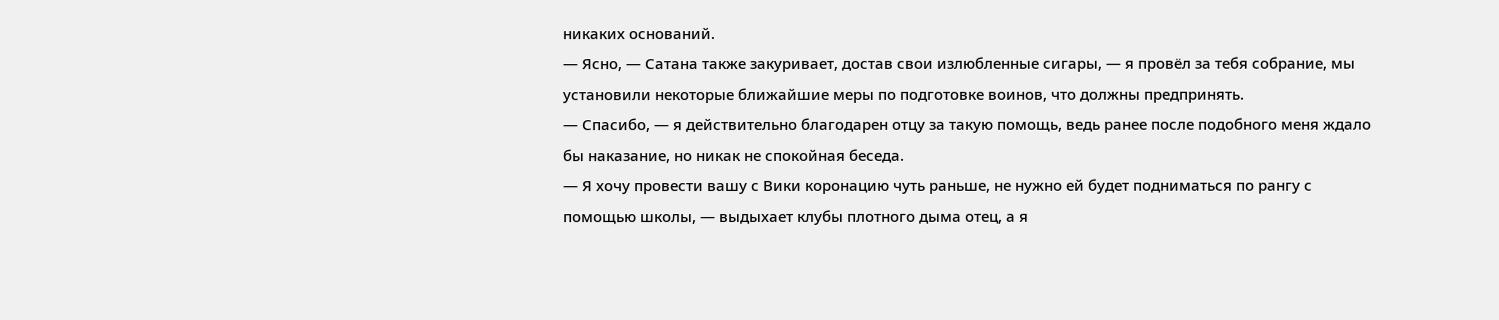никаких оснований.
— Ясно, — Сатана также закуривает, достав свои излюбленные сигары, — я провёл за тебя собрание, мы установили некоторые ближайшие меры по подготовке воинов, что должны предпринять.
— Спасибо, — я действительно благодарен отцу за такую помощь, ведь ранее после подобного меня ждало бы наказание, но никак не спокойная беседа.
— Я хочу провести вашу с Вики коронацию чуть раньше, не нужно ей будет подниматься по рангу с помощью школы, — выдыхает клубы плотного дыма отец, а я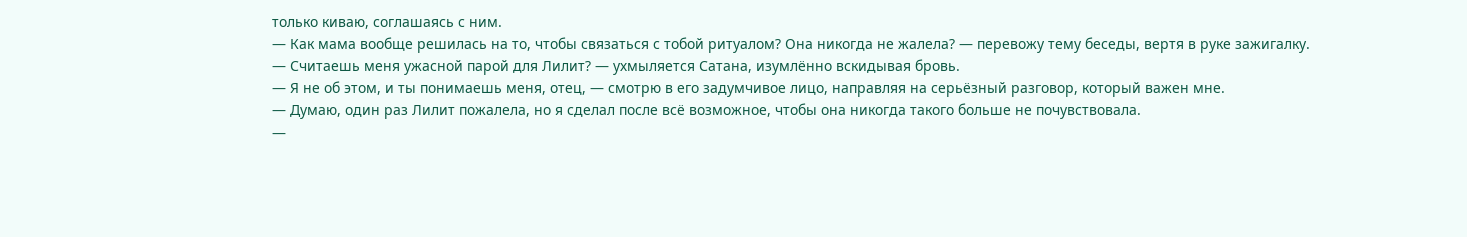только киваю, соглашаясь с ним.
— Как мама вообще решилась на то, чтобы связаться с тобой ритуалом? Она никогда не жалела? — перевожу тему беседы, вертя в руке зажигалку.
— Считаешь меня ужасной парой для Лилит? — ухмыляется Сатана, изумлённо вскидывая бровь.
— Я не об этом, и ты понимаешь меня, отец, — смотрю в его задумчивое лицо, направляя на серьёзный разговор, который важен мне.
— Думаю, один раз Лилит пожалела, но я сделал после всё возможное, чтобы она никогда такого больше не почувствовала.
—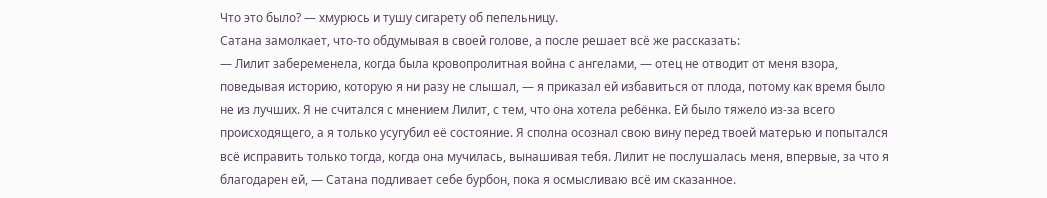Что это было? — хмурюсь и тушу сигарету об пепельницу.
Сатана замолкает, что-то обдумывая в своей голове, а после решает всё же рассказать:
— Лилит забеременела, когда была кровопролитная война с ангелами, — отец не отводит от меня взора, поведывая историю, которую я ни разу не слышал, — я приказал ей избавиться от плода, потому как время было не из лучших. Я не считался с мнением Лилит, с тем, что она хотела ребёнка. Ей было тяжело из-за всего происходящего, а я только усугубил её состояние. Я сполна осознал свою вину перед твоей матерью и попытался всё исправить только тогда, когда она мучилась, вынашивая тебя. Лилит не послушалась меня, впервые, за что я благодарен ей, — Сатана подливает себе бурбон, пока я осмысливаю всё им сказанное.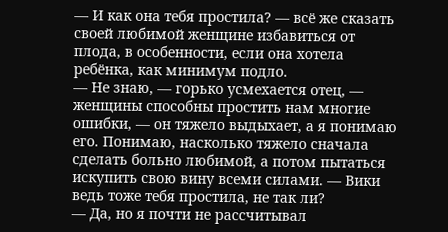— И как она тебя простила? — всё же сказать своей любимой женщине избавиться от плода, в особенности, если она хотела ребёнка, как минимум подло.
— Не знаю, — горько усмехается отец, — женщины способны простить нам многие ошибки, — он тяжело выдыхает, а я понимаю его. Понимаю, насколько тяжело сначала сделать больно любимой, а потом пытаться искупить свою вину всеми силами. — Вики ведь тоже тебя простила, не так ли?
— Да, но я почти не рассчитывал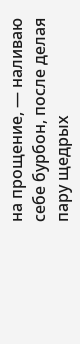на прощение, — наливаю себе бурбон, после делая пару щедрых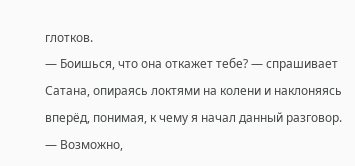глотков.
— Боишься, что она откажет тебе? — спрашивает Сатана, опираясь локтями на колени и наклоняясь вперёд, понимая, к чему я начал данный разговор.
— Возможно,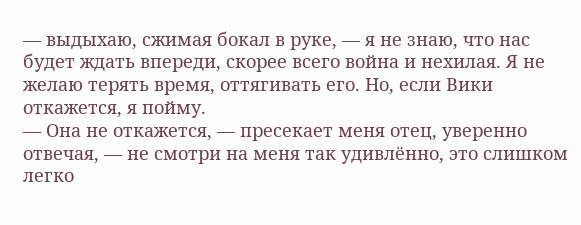— выдыхаю, сжимая бокал в руке, — я не знаю, что нас будет ждать впереди, скорее всего война и нехилая. Я не желаю терять время, оттягивать его. Но, если Вики откажется, я пойму.
— Она не откажется, — пресекает меня отец, уверенно отвечая, — не смотри на меня так удивлённо, это слишком легко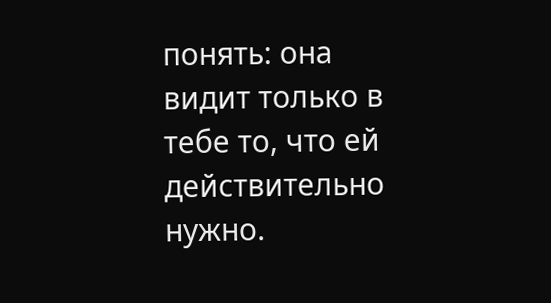понять: она видит только в тебе то, что ей действительно нужно.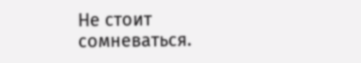Не стоит сомневаться.